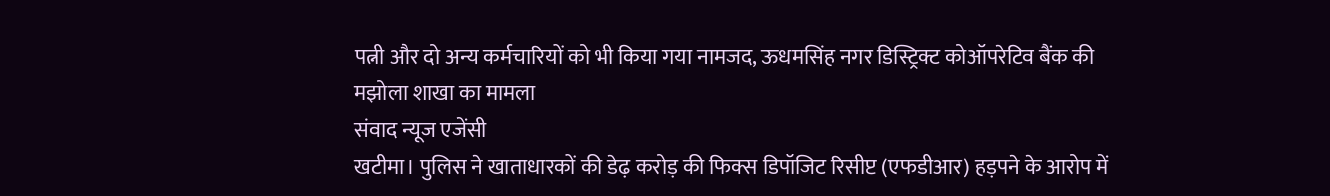पत्नी और दो अन्य कर्मचारियों को भी किया गया नामजद, ऊधमसिंह नगर डिस्ट्रिक्ट कोऑपरेटिव बैंक की मझोला शाखा का मामला
संवाद न्यूज एजेंसी
खटीमा। पुलिस ने खाताधारकों की डेढ़ करोड़ की फिक्स डिपॉजिट रिसीप्ट (एफडीआर) हड़पने के आरोप में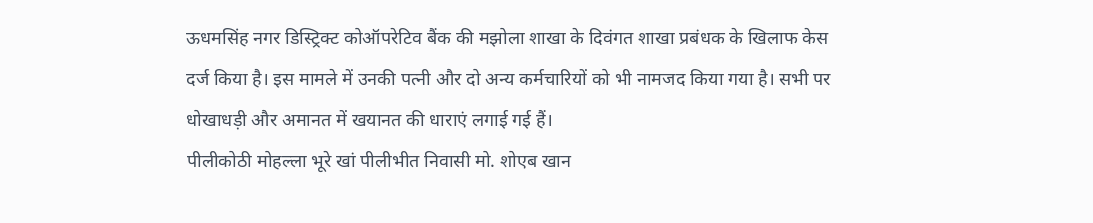ऊधमसिंह नगर डिस्ट्रिक्ट कोऑपरेटिव बैंक की मझोला शाखा के दिवंगत शाखा प्रबंधक के खिलाफ केस दर्ज किया है। इस मामले में उनकी पत्नी और दो अन्य कर्मचारियों को भी नामजद किया गया है। सभी पर धोखाधड़ी और अमानत में खयानत की धाराएं लगाई गई हैं।
पीलीकोठी मोहल्ला भूरे खां पीलीभीत निवासी मो. शोएब खान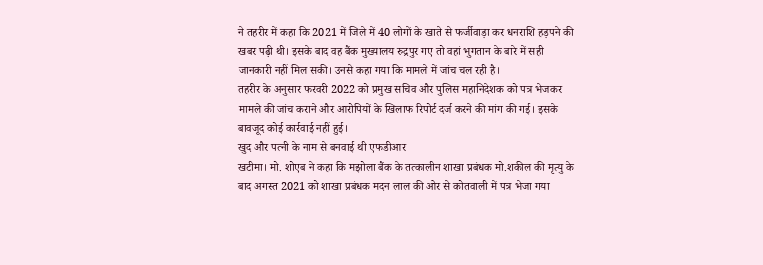ने तहरीर में कहा कि 2021 में जिले में 40 लोगों के खाते से फर्जीवाड़ा कर धनराशि हड़पने की खबर पढ़ी थी। इसके बाद वह बैंक मुख्यालय रुद्रपुर गए तो वहां भुगतान के बारे में सही जानकारी नहीं मिल सकी। उनसे कहा गया कि मामले में जांच चल रही है।
तहरीर के अनुसार फरवरी 2022 को प्रमुख सचिव और पुलिस महानिदेशक को पत्र भेजकर मामले की जांच कराने और आरोपियों के खिलाफ रिपोर्ट दर्ज करने की मांग की गई। इसके बावजूद कोई कार्रवाई नहीं हुई।
खुद और पत्नी के नाम से बनवाई थी एफडीआर
खटीमा। मो. शोएब ने कहा कि मझोला बैंक के तत्कालीन शाखा प्रबंधक मो.शकील की मृत्यु के बाद अगस्त 2021 को शाखा प्रबंधक मदन लाल की ओर से कोतवाली में पत्र भेजा गया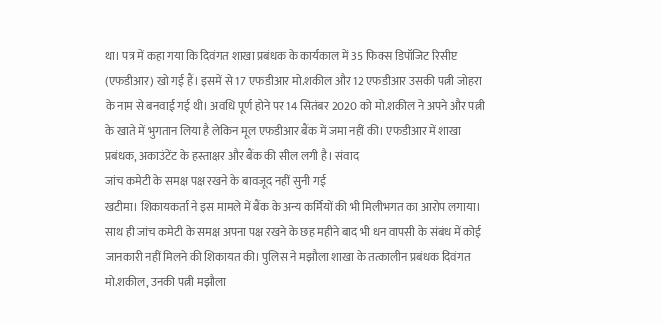था। पत्र में कहा गया कि दिवंगत शाखा प्रबंधक के कार्यकाल में 35 फिक्स डिपॉजिट रिसीप्ट (एफडीआर) खो गई हैं। इसमें से 17 एफडीआर मो.शकील और 12 एफडीआर उसकी पत्नी जोहरा के नाम से बनवाई गई थी। अवधि पूर्ण होने पर 14 सितंबर 2020 को मो.शकील ने अपने और पत्नी के खाते में भुगतान लिया है लेकिन मूल एफडीआर बैंक में जमा नहीं की। एफडीआर में शाखा प्रबंधक, अकाउंटेंट के हस्ताक्षर और बैंक की सील लगी है। संवाद
जांच कमेटी के समक्ष पक्ष रखने के बावजूद नहीं सुनी गई
खटीमा। शिकायकर्ता ने इस मामले में बैंक के अन्य कर्मियों की भी मिलीभगत का आरोप लगाया। साथ ही जांच कमेटी के समक्ष अपना पक्ष रखने के छह महीने बाद भी धन वापसी के संबंध में कोई जानकारी नहीं मिलने की शिकायत की। पुलिस ने मझौला शाखा के तत्कालीन प्रबंधक दिवंगत मो.शकील, उनकी पत्नी मझौला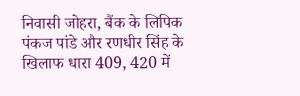निवासी जोहरा, बैंक के लिपिक पंकज पांडे और रणधीर सिंह के खिलाफ धारा 409, 420 में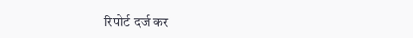रिपोर्ट दर्ज कर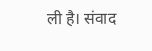ली है। संवाद